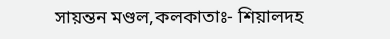সায়ন্তন মণ্ডল,কলকাতাঃ- শিয়ালদহ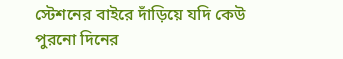স্টেশনের বাইরে দাঁড়িয়ে যদি কেউ পুরনো দিনের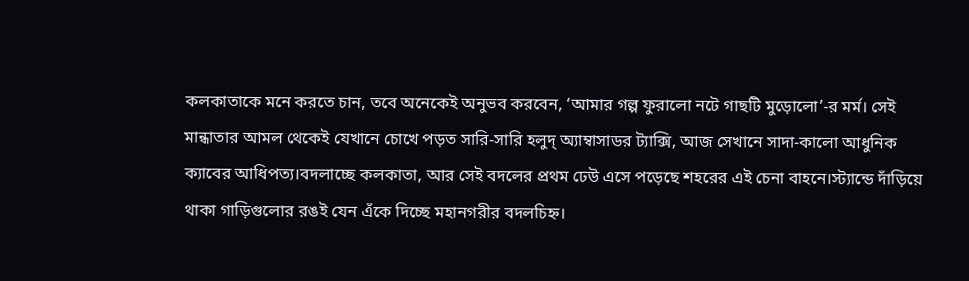কলকাতাকে মনে করতে চান, তবে অনেকেই অনুভব করবেন, ‘আমার গল্প ফুরালো নটে গাছটি মুড়োলো’-র মর্ম। সেই মান্ধাতার আমল থেকেই যেখানে চোখে পড়ত সারি-সারি হলুদ্ অ্যাম্বাসাডর ট্যাক্সি, আজ সেখানে সাদা-কালো আধুনিক ক্যাবের আধিপত্য।বদলাচ্ছে কলকাতা, আর সেই বদলের প্রথম ঢেউ এসে পড়েছে শহরের এই চেনা বাহনে।স্ট্যান্ডে দাঁড়িয়ে থাকা গাড়িগুলোর রঙই যেন এঁকে দিচ্ছে মহানগরীর বদলচিহ্ন।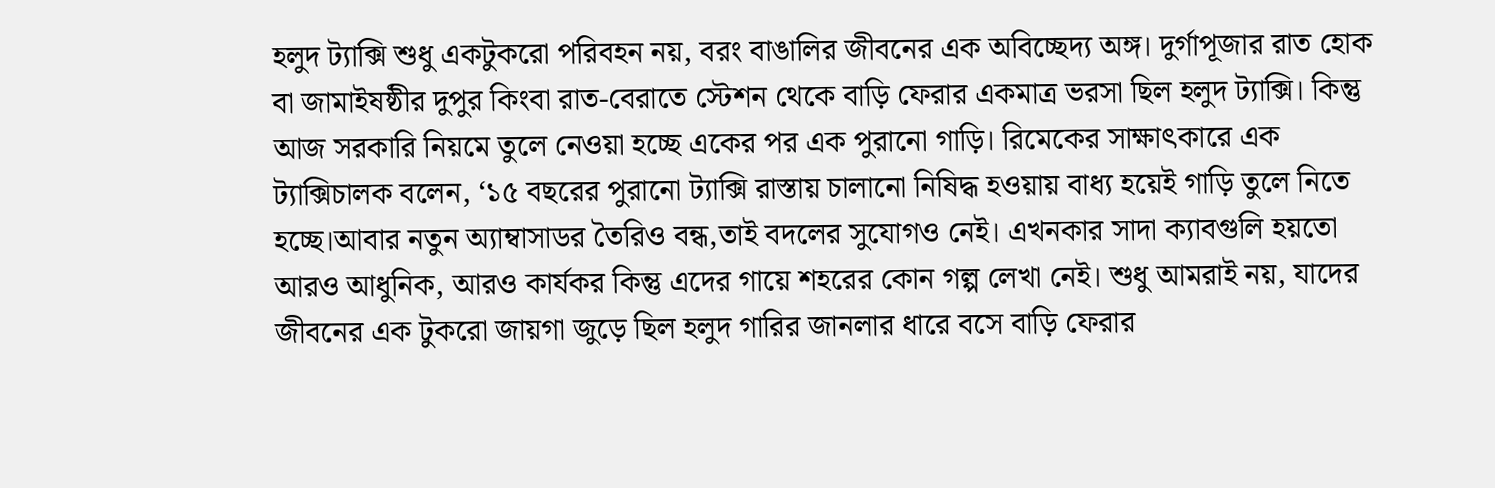হলুদ ট্যাক্সি শুধু একটুকরো পরিবহন নয়, বরং বাঙালির জীবনের এক অবিচ্ছেদ্য অঙ্গ। দুর্গাপূজার রাত হোক বা জামাইষষ্ঠীর দুপুর কিংবা রাত-বেরাতে স্টেশন থেকে বাড়ি ফেরার একমাত্র ভরসা ছিল হলুদ ট্যাক্সি। কিন্তু আজ সরকারি নিয়মে তুলে নেওয়া হচ্ছে একের পর এক পুরানো গাড়ি। রিমেকের সাক্ষাৎকারে এক ট্যাক্সিচালক বলেন, ‘১৫ বছরের পুরানো ট্যাক্সি রাস্তায় চালানো নিষিদ্ধ হওয়ায় বাধ্য হয়েই গাড়ি তুলে নিতে হচ্ছে।আবার নতুন অ্যাম্বাসাডর তৈরিও বন্ধ,তাই বদলের সুযোগও নেই। এখনকার সাদা ক্যাবগুলি হয়তো আরও আধুনিক, আরও কার্যকর কিন্তু এদের গায়ে শহরের কোন গল্প লেখা নেই। শুধু আমরাই নয়, যাদের জীবনের এক টুকরো জায়গা জুড়ে ছিল হলুদ গারির জানলার ধারে বসে বাড়ি ফেরার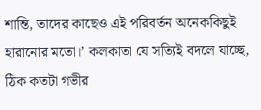শান্তি, তাদের কাছেও এই পরিবর্তন অনেককিছুই হারানোর মতো।’ কলকাতা যে সত্যিই বদলে যাচ্ছে, ঠিক কতটা গভীর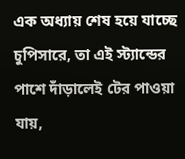এক অধ্যায় শেষ হয়ে যাচ্ছে চুপিসারে, তা এই স্ট্যান্ডের পাশে দাঁড়ালেই টের পাওয়া যায়,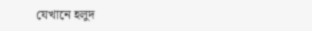যেখানে হলুদ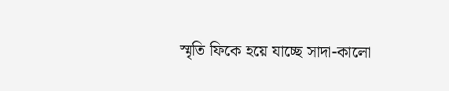স্মৃতি ফিকে হয়ে যাচ্ছে সাদা-কালো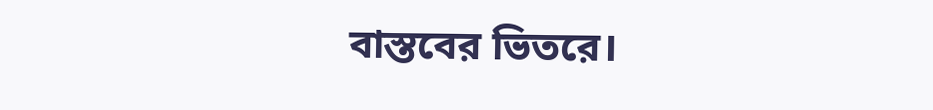বাস্তবের ভিতরে।